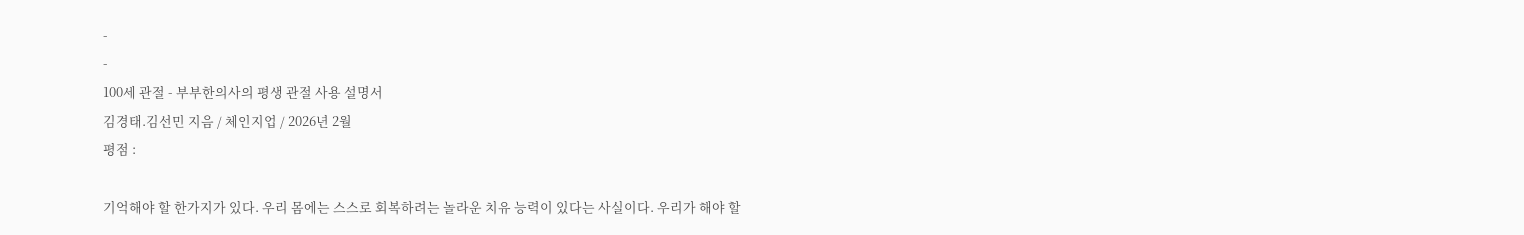-
-
100세 관절 - 부부한의사의 평생 관절 사용 설명서
김경태.김선민 지음 / 체인지업 / 2026년 2월
평점 :

기억해야 할 한가지가 있다. 우리 몸에는 스스로 회복하려는 놀라운 치유 능력이 있다는 사실이다. 우리가 해야 할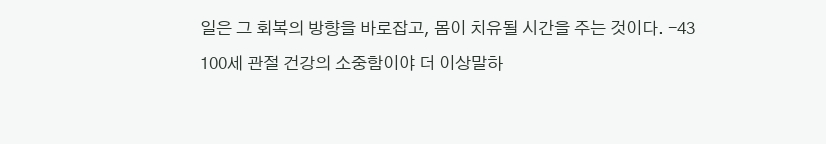일은 그 회복의 방향을 바로잡고, 몸이 치유될 시간을 주는 것이다. -43
100세 관절 건강의 소중함이야 더 이상말하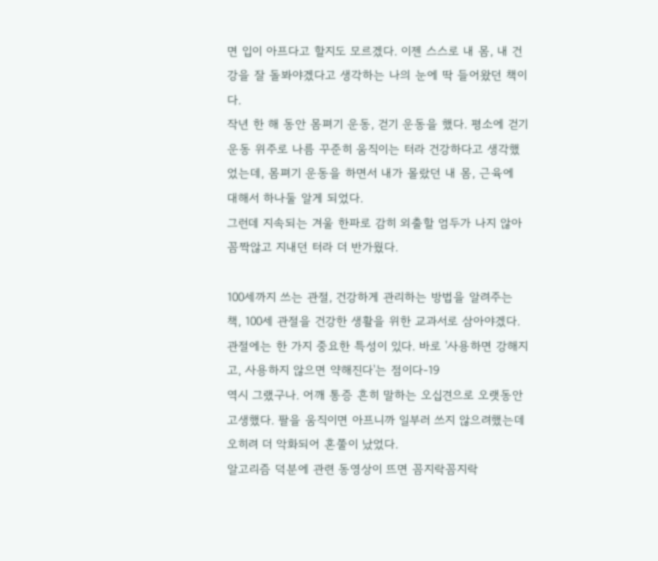면 입이 아프다고 할지도 모르겠다. 이젠 스스로 내 몸, 내 건강을 잘 돌봐야겠다고 생각하는 나의 눈에 딱 들어왔던 책이다.
작년 한 해 동안 몸펴기 운동, 걷기 운동을 했다. 평소에 걷기 운동 위주로 나름 꾸준히 움직이는 터라 건강하다고 생각했었는데, 몸펴기 운동을 하면서 내가 몰랐던 내 몸, 근육에 대해서 하나둘 알게 되었다.
그런데 지속되는 겨울 한파로 감히 외출할 엄두가 나지 않아 꼼짝않고 지내던 터라 더 반가웠다.

100세까지 쓰는 관절, 건강하게 관리하는 방법을 알려주는 책, 100세 관절을 건강한 생활을 위한 교과서로 삼아야겠다.
관절에는 한 가지 중요한 특성이 있다. 바로 '사용하면 강해지고, 사용하지 않으면 약해진다'는 점이다-19
역시 그랬구나. 어깨 통증 흔히 말하는 오십견으로 오랫동안 고생했다. 팔을 움직이면 아프니까 일부러 쓰지 않으려했는데 오히려 더 악화되어 혼쭐이 났었다.
알고리즘 덕분에 관련 동영상이 뜨면 꼼지락꼼지락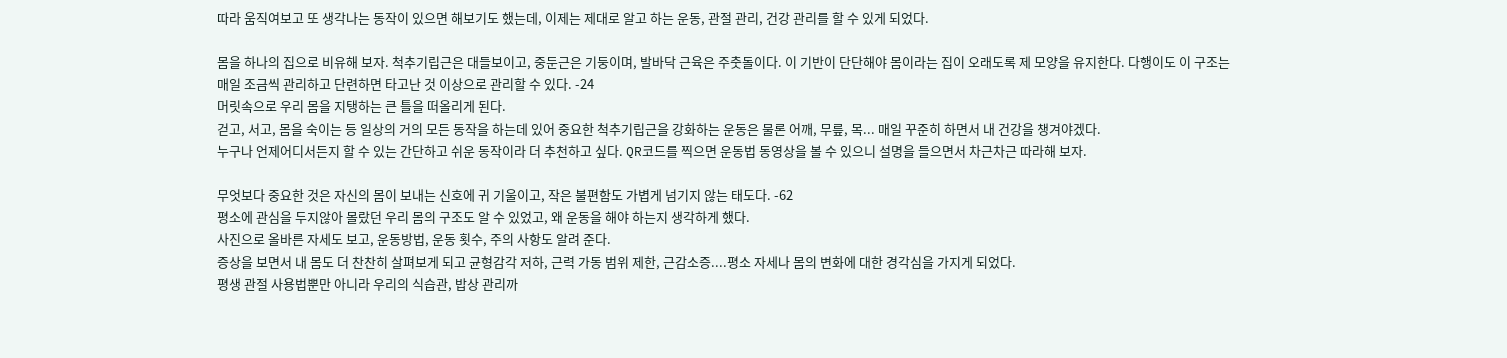따라 움직여보고 또 생각나는 동작이 있으면 해보기도 했는데, 이제는 제대로 알고 하는 운동, 관절 관리, 건강 관리를 할 수 있게 되었다.

몸을 하나의 집으로 비유해 보자. 척추기립근은 대들보이고, 중둔근은 기둥이며, 발바닥 근육은 주춧돌이다. 이 기반이 단단해야 몸이라는 집이 오래도록 제 모양을 유지한다. 다행이도 이 구조는 매일 조금씩 관리하고 단련하면 타고난 것 이상으로 관리할 수 있다. -24
머릿속으로 우리 몸을 지탱하는 큰 틀을 떠올리게 된다.
걷고, 서고, 몸을 숙이는 등 일상의 거의 모든 동작을 하는데 있어 중요한 척추기립근을 강화하는 운동은 물론 어깨, 무릎, 목... 매일 꾸준히 하면서 내 건강을 챙겨야겠다.
누구나 언제어디서든지 할 수 있는 간단하고 쉬운 동작이라 더 추천하고 싶다. QR코드를 찍으면 운동법 동영상을 볼 수 있으니 설명을 들으면서 차근차근 따라해 보자.

무엇보다 중요한 것은 자신의 몸이 보내는 신호에 귀 기울이고, 작은 불편함도 가볍게 넘기지 않는 태도다. -62
평소에 관심을 두지않아 몰랐던 우리 몸의 구조도 알 수 있었고, 왜 운동을 해야 하는지 생각하게 했다.
사진으로 올바른 자세도 보고, 운동방법, 운동 횟수, 주의 사항도 알려 준다.
증상을 보면서 내 몸도 더 찬찬히 살펴보게 되고 균형감각 저하, 근력 가동 범위 제한, 근감소증....평소 자세나 몸의 변화에 대한 경각심을 가지게 되었다.
평생 관절 사용법뿐만 아니라 우리의 식습관, 밥상 관리까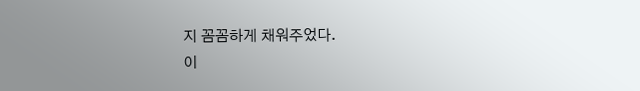지 꼼꼼하게 채워주었다.
이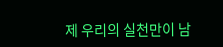제 우리의 실천만이 남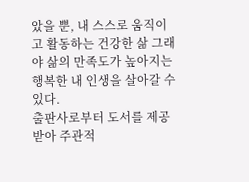았을 뿐, 내 스스로 움직이고 활동하는 건강한 삶 그래야 삶의 만족도가 높아지는 행복한 내 인생을 살아갈 수 있다.
출판사로부터 도서를 제공받아 주관적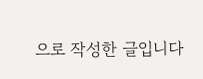으로 작성한 글입니다